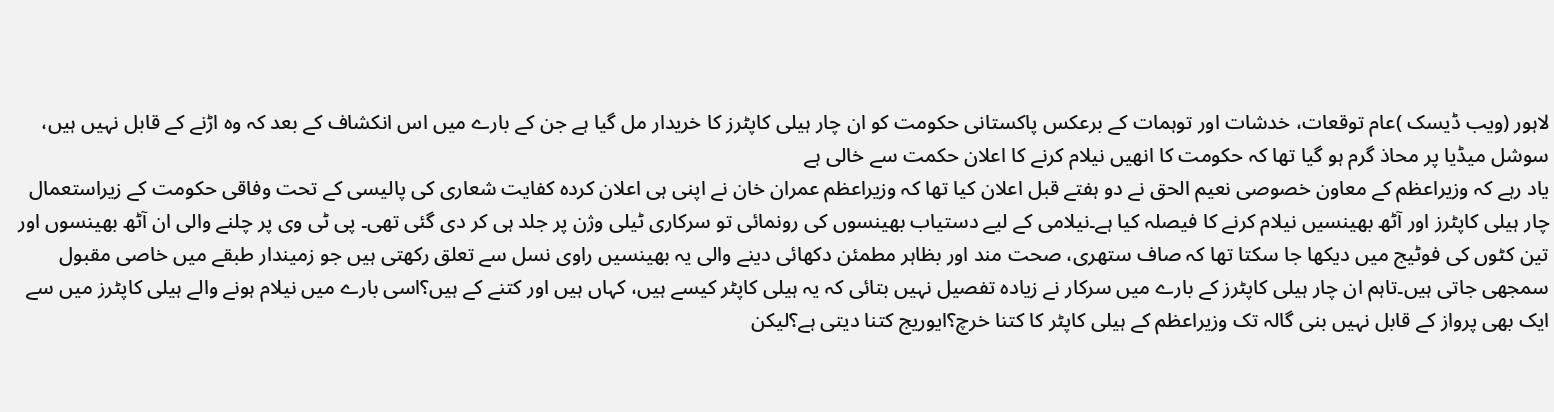لاہور (ویب ڈیسک )عام توقعات، خدشات اور توہمات کے برعکس پاکستانی حکومت کو ان چار ہیلی کاپٹرز کا خریدار مل گیا ہے جن کے بارے میں اس انکشاف کے بعد کہ وہ اڑنے کے قابل نہیں ہیں، سوشل میڈیا پر محاذ گرم ہو گیا تھا کہ حکومت کا انھیں نیلام کرنے کا اعلان حکمت سے خالی ہے
یاد رہے کہ وزیراعظم کے معاون خصوصی نعیم الحق نے دو ہفتے قبل اعلان کیا تھا کہ وزیراعظم عمران خان نے اپنی ہی اعلان کردہ کفایت شعاری کی پالیسی کے تحت وفاقی حکومت کے زیراستعمال چار ہیلی کاپٹرز اور آٹھ بھینسیں نیلام کرنے کا فیصلہ کیا ہے۔نیلامی کے لیے دستیاب بھینسوں کی رونمائی تو سرکاری ٹیلی وژن پر جلد ہی کر دی گئی تھی۔ پی ٹی وی پر چلنے والی ان آٹھ بھینسوں اور تین کٹوں کی فوٹیج میں دیکھا جا سکتا تھا کہ صاف ستھری، صحت مند اور بظاہر مطمئن دکھائی دینے والی یہ بھینسیں راوی نسل سے تعلق رکھتی ہیں جو زمیندار طبقے میں خاصی مقبول سمجھی جاتی ہیں۔تاہم ان چار ہیلی کاپٹرز کے بارے میں سرکار نے زیادہ تفصیل نہیں بتائی کہ یہ ہیلی کاپٹر کیسے ہیں، کہاں ہیں اور کتنے کے ہیں؟اسی بارے میں نیلام ہونے والے ہیلی کاپٹرز میں سے ایک بھی پرواز کے قابل نہیں بنی گالہ تک وزیراعظم کے ہیلی کاپٹر کا کتنا خرچ؟ایوریج کتنا دیتی ہے؟لیکن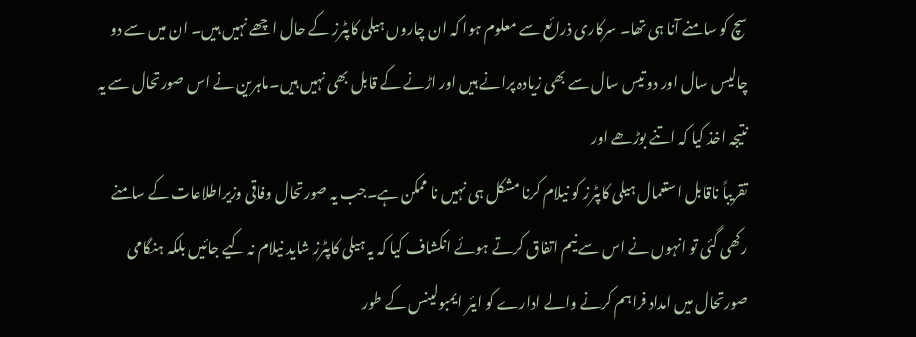سچ کو سامنے آنا ہی تھا۔ سرکاری ذرائع سے معلوم ہوا کہ ان چاروں ہیلی کاپٹرز کے حال اچھے نہیں ہیں۔ ان میں سے دو چالیس سال اور دو تیس سال سے بھی زیادہ پرانے ہیں اور اڑنے کے قابل بھی نہیں ہیں۔ماہرین نے اس صورتحال سے یہ نتیجہ اخذ کیا کہ اتنے بوڑھے اور
تقریباً ناقابل استعمال ہیلی کاپٹرز کو نیلام کرنا مشکل ہی نہیں نا ممکن ہے۔جب یہ صورتحال وفاقی وزیراطلاعات کے سامنے رکھی گئی تو انہوں نے اس سے نیم اتفاق کرتے ہوئے انکشاف کیا کہ یہ ہیلی کاپٹرز شاید نیلام نہ کیے جائیں بلکہ ہنگامی صورتحال میں امداد فراہم کرنے والے ادارے کو ایئر ایمبولینس کے طور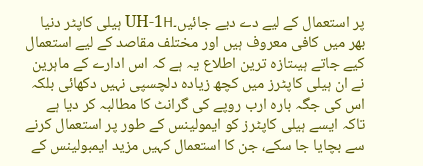پر استعمال کے لیے دے دیے جائیں۔UH-1H ہیلی کاپٹر دنیا بھر میں کافی معروف ہیں اور مختلف مقاصد کے لیے استعمال کیے جاتے ہیںتازہ ترین اطلاع یہ ہے کہ اس ادارے کے ماہرین نے ان ہیلی کاپٹرز میں کچھ زیادہ دلچسپی نہیں دکھائی بلکہ اس کی جگہ بارہ ارب روپے کی گرانٹ کا مطالبہ کر دیا ہے تاکہ ایسے ہیلی کاپٹرز کو ایمولینس کے طور پر استعمال کرنے سے بچایا جا سکے، جن کا استعمال کہیں مزید ایمبولینس کے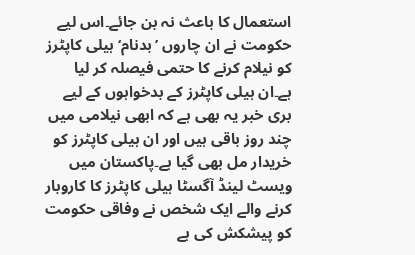استعمال کا باعث نہ بن جائے۔اس لیے حکومت نے ان چاروں ’بدنام‘ ہیلی کاپٹرز کو نیلام کرنے کا حتمی فیصلہ کر لیا ہے۔ان ہیلی کاپٹرز کے بدخواہوں کے لیے بری خبر یہ بھی ہے کہ ابھی نیلامی میں چند روز باقی ہیں اور ان ہیلی کاپٹرز کو خریدار مل بھی گیا ہے۔پاکستان میں ویسٹ لینڈ آگسٹا ہیلی کاپٹرز کا کاروبار کرنے والے ایک شخص نے وفاقی حکومت کو پیشکش کی ہے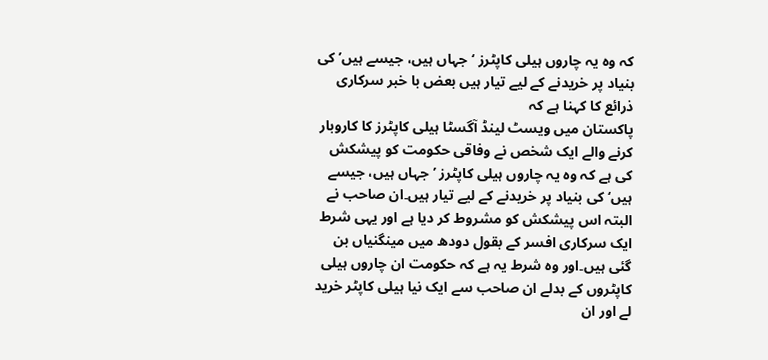کہ وہ یہ چاروں ہیلی کاپٹرز ‘جہاں ہیں، جیسے ہیں’ کی بنیاد پر خریدنے کے لیے تیار ہیں بعض با خبر سرکاری ذرائع کا کہنا ہے کہ
پاکستان میں ویسٹ لینڈ آگسٹا ہیلی کاپٹرز کا کاروبار کرنے والے ایک شخص نے وفاقی حکومت کو پیشکش کی ہے کہ وہ یہ چاروں ہیلی کاپٹرز ’جہاں ہیں، جیسے ہیں‘ کی بنیاد پر خریدنے کے لیے تیار ہیں۔ان صاحب نے البتہ اس پیشکش کو مشروط کر دیا ہے اور یہی شرط ایک سرکاری افسر کے بقول دودھ میں مینگنیاں بن گئی ہیں۔اور وہ شرط یہ ہے کہ حکومت ان چاروں ہیلی کاپٹروں کے بدلے ان صاحب سے ایک نیا ہیلی کاپٹر خرید لے اور ان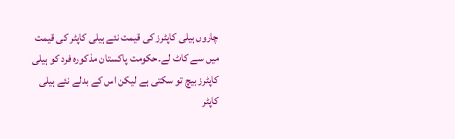چاروں ہیلی کاپٹرز کی قیمت نئے ہیلی کاپٹر کی قیمت میں سے کاٹ لے۔حکومت پاکستان مذکورہ فرد کو ہیلی کاپٹرز بیچ تو سکتی ہے لیکن اس کے بدلے نئے ہیلی کاپٹر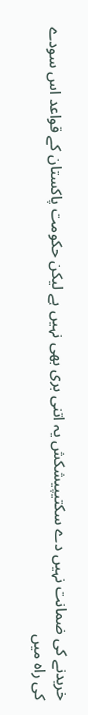خریدنے کی ضمانت نہیں دے سکتیپیشکش یہ اتنی بری بھی نہیں ہے لیکن حکومت پاکستان کے قواعد اس سودے کی راہ میں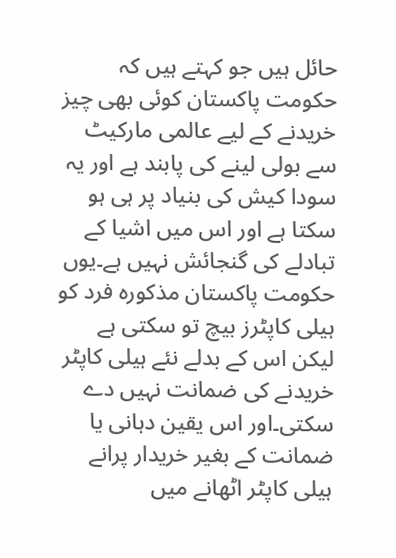حائل ہیں جو کہتے ہیں کہ حکومت پاکستان کوئی بھی چیز خریدنے کے لیے عالمی مارکیٹ سے بولی لینے کی پابند ہے اور یہ سودا کیش کی بنیاد پر ہی ہو سکتا ہے اور اس میں اشیا کے تبادلے کی گنجائش نہیں ہے۔یوں حکومت پاکستان مذکورہ فرد کو ہیلی کاپٹرز بیچ تو سکتی ہے لیکن اس کے بدلے نئے ہیلی کاپٹر خریدنے کی ضمانت نہیں دے سکتی۔اور اس یقین دہانی یا ضمانت کے بغیر خریدار پرانے ہیلی کاپٹر اٹھانے میں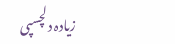زیادہ دلچسپی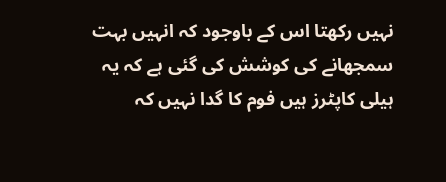نہیں رکھتا اس کے باوجود کہ انہیں بہت سمجھانے کی کوشش کی گئی ہے کہ یہ ہیلی کاپٹرز ہیں فوم کا گدا نہیں کہ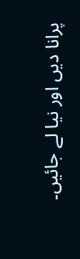پرانا دیں اور نیا لے جائیں۔